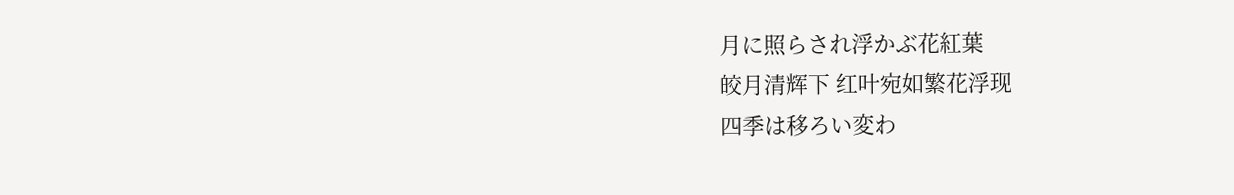月に照らされ浮かぶ花紅葉
皎月清辉下 红叶宛如繁花浮现
四季は移ろい変わ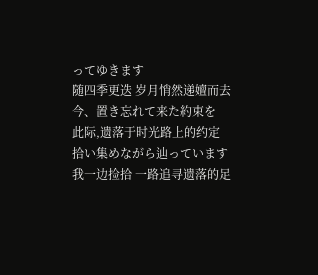ってゆきます
随四季更迭 岁月悄然递嬗而去
今、置き忘れて来た約束を
此际,遗落于时光路上的约定
拾い集めながら辿っています
我一边捡拾 一路追寻遗落的足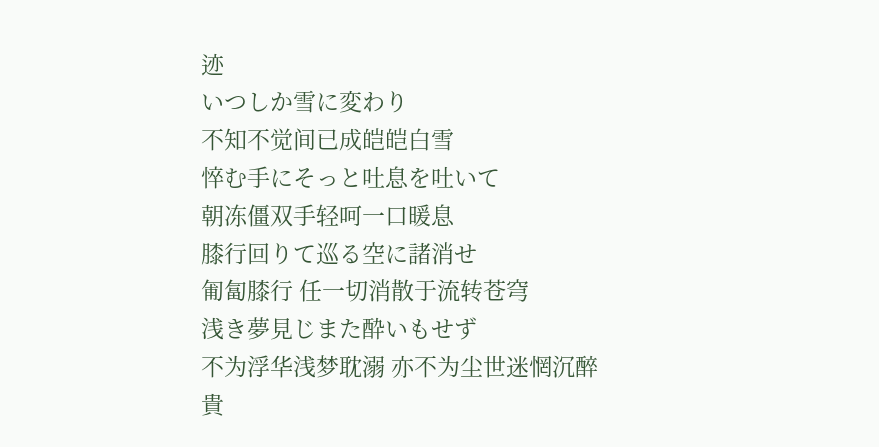迹
いつしか雪に変わり
不知不觉间已成皑皑白雪
悴む手にそっと吐息を吐いて
朝冻僵双手轻呵一口暖息
膝行回りて巡る空に諸消せ
匍匐膝行 任一切消散于流转苍穹
浅き夢見じまた酔いもせず
不为浮华浅梦耽溺 亦不为尘世迷惘沉醉
貴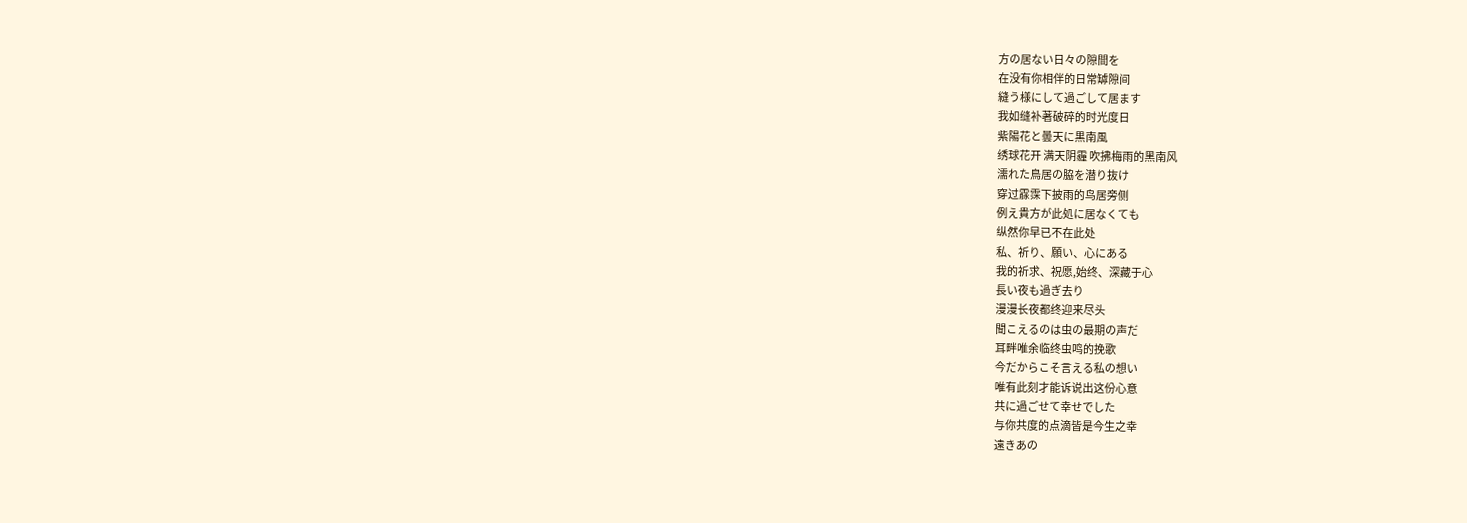方の居ない日々の隙間を
在没有你相伴的日常罅隙间
縫う様にして過ごして居ます
我如缝补著破碎的时光度日
紫陽花と曇天に黒南風
绣球花开 满天阴霾 吹拂梅雨的黑南风
濡れた鳥居の脇を潜り抜け
穿过霡霂下披雨的鸟居旁侧
例え貴方が此処に居なくても
纵然你早已不在此处
私、祈り、願い、心にある
我的祈求、祝愿,始终、深藏于心
長い夜も過ぎ去り
漫漫长夜都终迎来尽头
聞こえるのは虫の最期の声だ
耳畔唯余临终虫鸣的挽歌
今だからこそ言える私の想い
唯有此刻才能诉说出这份心意
共に過ごせて幸せでした
与你共度的点滴皆是今生之幸
遠きあの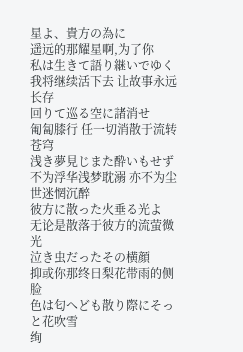星よ、貴方の為に
遥远的那耀星啊,为了你
私は生きて語り継いでゆく
我将继续活下去 让故事永远长存
回りて巡る空に諸消せ
匍匐膝行 任一切消散于流转苍穹
浅き夢見じまた酔いもせず
不为浮华浅梦耽溺 亦不为尘世迷惘沉醉
彼方に散った火垂る光よ
无论是散落于彼方的流萤微光
泣き虫だったその横顔
抑或你那终日梨花带雨的侧脸
色は匂へども散り際にそっと花吹雪
绚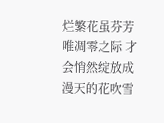烂繁花虽芬芳 唯凋零之际 才会悄然绽放成漫天的花吹雪